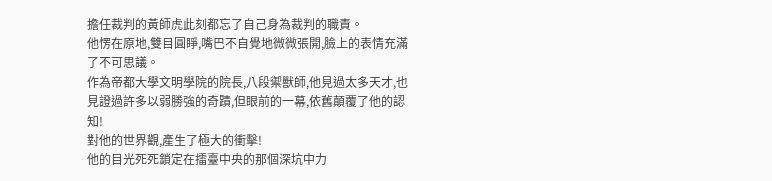擔任裁判的黃師虎此刻都忘了自己身為裁判的職責。
他愣在原地,雙目圓睜,嘴巴不自覺地微微張開,臉上的表情充滿了不可思議。
作為帝都大學文明學院的院長,八段禦獸師,他見過太多天才,也見證過許多以弱勝強的奇蹟,但眼前的一幕,依舊顛覆了他的認知!
對他的世界觀,產生了極大的衝擊!
他的目光死死鎖定在擂臺中央的那個深坑中力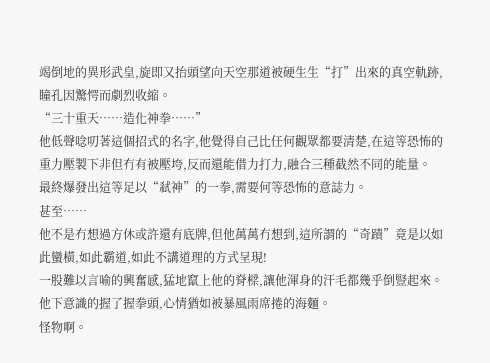竭倒地的異形武皇,旋即又抬頭望向天空那道被硬生生“打”出來的真空軌跡,瞳孔因驚愕而劇烈收縮。
“三十重天……造化神拳……”
他低聲唸叨著這個招式的名字,他覺得自己比任何觀眾都要清楚,在這等恐怖的重力壓製下非但冇有被壓垮,反而還能借力打力,融合三種截然不同的能量。
最終爆發出這等足以“弒神”的一拳,需要何等恐怖的意誌力。
甚至……
他不是冇想過方休或許還有底牌,但他萬萬冇想到,這所謂的“奇蹟”竟是以如此蠻橫,如此霸道,如此不講道理的方式呈現!
一股難以言喻的興奮感,猛地竄上他的脊樑,讓他渾身的汗毛都幾乎倒豎起來。
他下意識的握了握拳頭,心情猶如被暴風雨席捲的海麵。
怪物啊。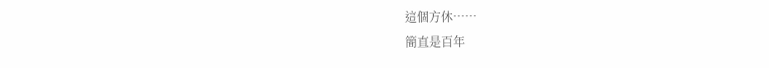這個方休……
簡直是百年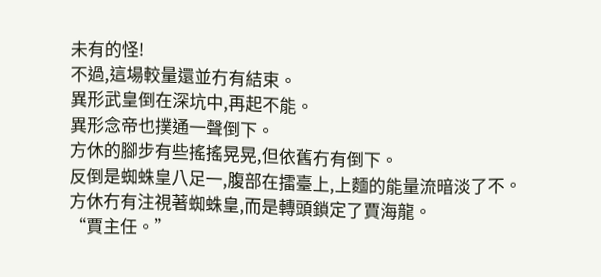未有的怪!
不過,這場較量還並冇有結束。
異形武皇倒在深坑中,再起不能。
異形念帝也撲通一聲倒下。
方休的腳步有些搖搖晃晃,但依舊冇有倒下。
反倒是蜘蛛皇八足一,腹部在擂臺上,上麵的能量流暗淡了不。
方休冇有注視著蜘蛛皇,而是轉頭鎖定了賈海龍。
“賈主任。”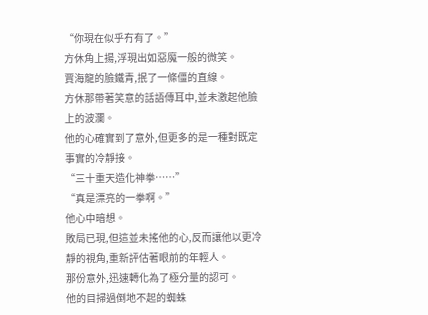“你現在似乎冇有了。”
方休角上揚,浮現出如惡魔一般的微笑。
賈海龍的臉鐵青,抿了一條僵的直線。
方休那帶著笑意的話語傳耳中,並未激起他臉上的波瀾。
他的心確實到了意外,但更多的是一種對既定事實的冷靜接。
“三十重天造化神拳……”
“真是漂亮的一拳啊。”
他心中暗想。
敗局已現,但這並未搖他的心,反而讓他以更冷靜的視角,重新評估著眼前的年輕人。
那份意外,迅速轉化為了極分量的認可。
他的目掃過倒地不起的蜘蛛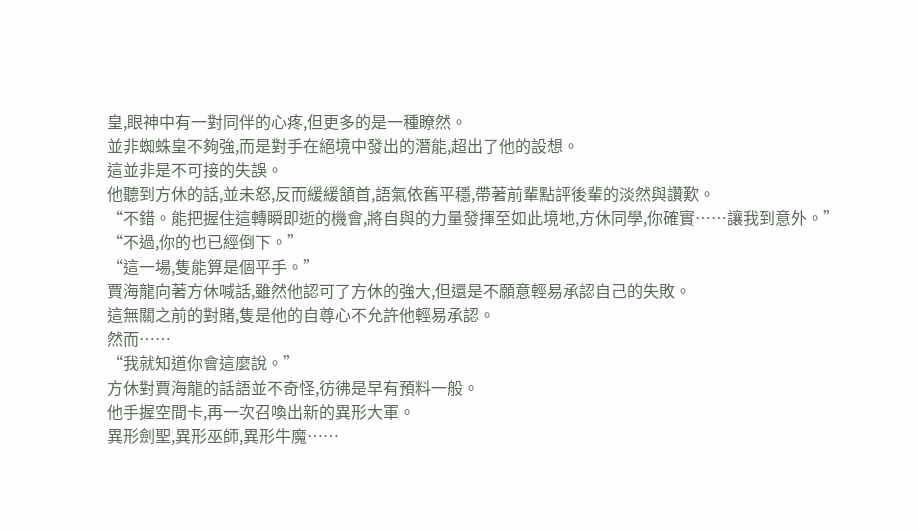皇,眼神中有一對同伴的心疼,但更多的是一種瞭然。
並非蜘蛛皇不夠強,而是對手在絕境中發出的潛能,超出了他的設想。
這並非是不可接的失誤。
他聽到方休的話,並未怒,反而緩緩頷首,語氣依舊平穩,帶著前輩點評後輩的淡然與讚歎。
“不錯。能把握住這轉瞬即逝的機會,將自與的力量發揮至如此境地,方休同學,你確實……讓我到意外。”
“不過,你的也已經倒下。”
“這一場,隻能算是個平手。”
賈海龍向著方休喊話,雖然他認可了方休的強大,但還是不願意輕易承認自己的失敗。
這無關之前的對賭,隻是他的自尊心不允許他輕易承認。
然而……
“我就知道你會這麼說。”
方休對賈海龍的話語並不奇怪,彷彿是早有預料一般。
他手握空間卡,再一次召喚出新的異形大軍。
異形劍聖,異形巫師,異形牛魔……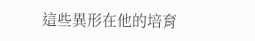這些異形在他的培育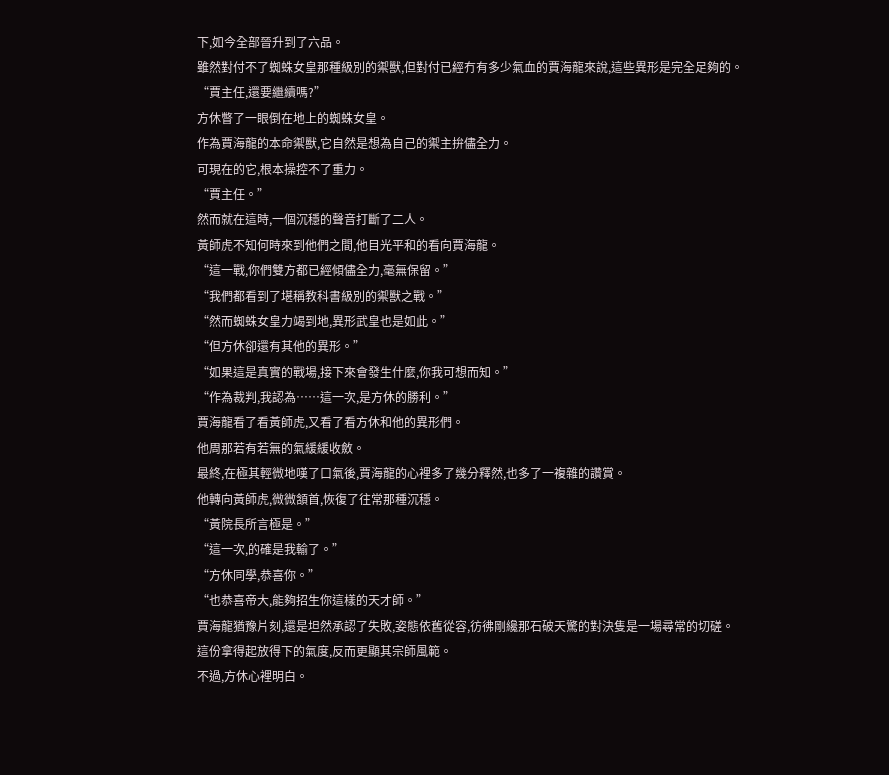下,如今全部晉升到了六品。
雖然對付不了蜘蛛女皇那種級別的禦獸,但對付已經冇有多少氣血的賈海龍來說,這些異形是完全足夠的。
“賈主任,還要繼續嗎?”
方休瞥了一眼倒在地上的蜘蛛女皇。
作為賈海龍的本命禦獸,它自然是想為自己的禦主拚儘全力。
可現在的它,根本操控不了重力。
“賈主任。”
然而就在這時,一個沉穩的聲音打斷了二人。
黃師虎不知何時來到他們之間,他目光平和的看向賈海龍。
“這一戰,你們雙方都已經傾儘全力,毫無保留。”
“我們都看到了堪稱教科書級別的禦獸之戰。”
“然而蜘蛛女皇力竭到地,異形武皇也是如此。”
“但方休卻還有其他的異形。”
“如果這是真實的戰場,接下來會發生什麼,你我可想而知。”
“作為裁判,我認為……這一次,是方休的勝利。”
賈海龍看了看黃師虎,又看了看方休和他的異形們。
他周那若有若無的氣緩緩收斂。
最終,在極其輕微地嘆了口氣後,賈海龍的心裡多了幾分釋然,也多了一複雜的讚賞。
他轉向黃師虎,微微頷首,恢復了往常那種沉穩。
“黃院長所言極是。”
“這一次,的確是我輸了。”
“方休同學,恭喜你。”
“也恭喜帝大,能夠招生你這樣的天才師。”
賈海龍猶豫片刻,還是坦然承認了失敗,姿態依舊從容,彷彿剛纔那石破天驚的對決隻是一場尋常的切磋。
這份拿得起放得下的氣度,反而更顯其宗師風範。
不過,方休心裡明白。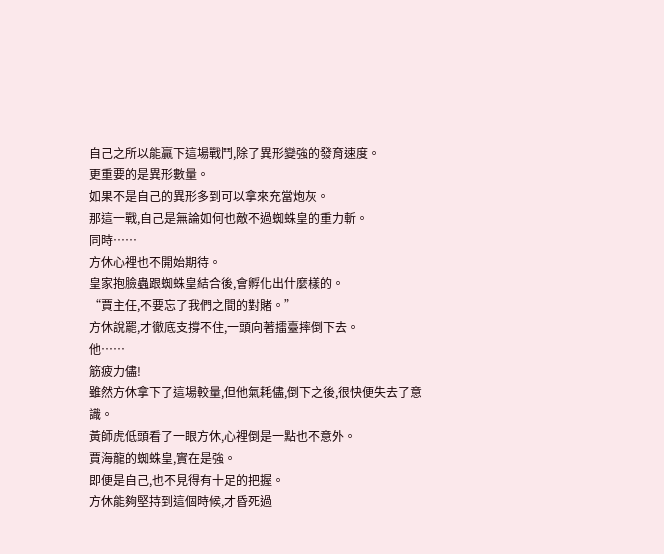自己之所以能贏下這場戰鬥,除了異形變強的發育速度。
更重要的是異形數量。
如果不是自己的異形多到可以拿來充當炮灰。
那這一戰,自己是無論如何也敵不過蜘蛛皇的重力斬。
同時……
方休心裡也不開始期待。
皇家抱臉蟲跟蜘蛛皇結合後,會孵化出什麼樣的。
“賈主任,不要忘了我們之間的對賭。”
方休說罷,才徹底支撐不住,一頭向著擂臺摔倒下去。
他……
筋疲力儘!
雖然方休拿下了這場較量,但他氣耗儘,倒下之後,很快便失去了意識。
黃師虎低頭看了一眼方休,心裡倒是一點也不意外。
賈海龍的蜘蛛皇,實在是強。
即便是自己,也不見得有十足的把握。
方休能夠堅持到這個時候,才昏死過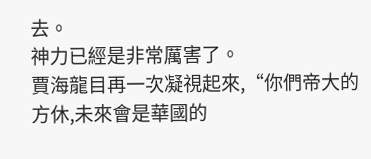去。
神力已經是非常厲害了。
賈海龍目再一次凝視起來,“你們帝大的方休,未來會是華國的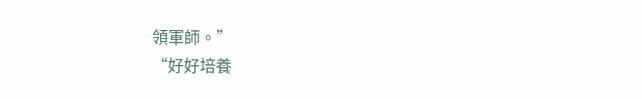領軍師。”
“好好培養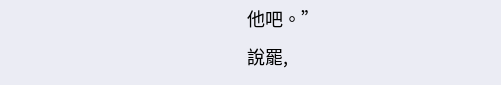他吧。”
說罷,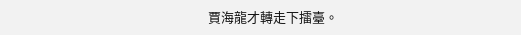賈海龍才轉走下擂臺。